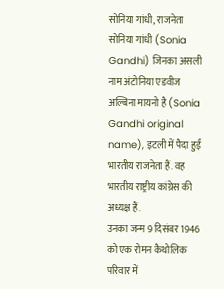सोनिया गांधी, राजनेता
सोनिया गांधी (Sonia Gandhi) जिनका असली नाम अंटोनिया एडवीज अल्बिना मायनो है (Sonia Gandhi original name), इटली में पैदा हुईं भारतीय राजनेता हैं. वह भारतीय राष्ट्रीय कांग्रेस की अध्यक्ष हैं.
उनका जन्म 9 दिसंबर 1946 को एक रोमन कैथोलिक परिवार में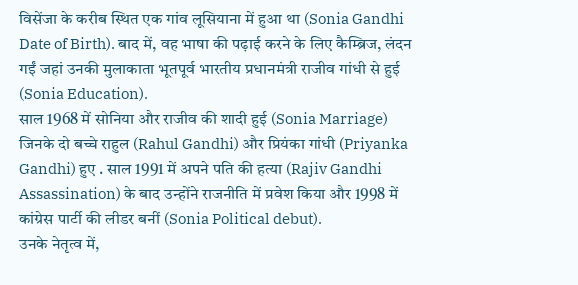विसेंजा के करीब स्थित एक गांव लूसियाना में हुआ था (Sonia Gandhi Date of Birth). बाद में, वह भाषा की पढ़ाई करने के लिए कैम्ब्रिज, लंदन गईं जहां उनकी मुलाकाता भूतपूर्व भारतीय प्रधानमंत्री राजीव गांधी से हुई (Sonia Education).
साल 1968 में सोनिया और राजीव की शादी हुई (Sonia Marriage) जिनके दो बच्चे राहुल (Rahul Gandhi) और प्रियंका गांधी (Priyanka Gandhi) हुए . साल 1991 में अपने पति की हत्या (Rajiv Gandhi Assassination) के बाद उन्होंने राजनीति में प्रवेश किया और 1998 में कांग्रेस पार्टी की लीडर बनीं (Sonia Political debut).
उनके नेतृत्व में,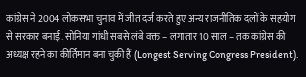कांग्रेस ने 2004 लोकसभा चुनाव में जीत दर्ज करते हुए अन्य राजनीतिक दलों के सहयोग से सरकार बनाई. सोनिया गांधी सबसे लंबे वक्त – लगातार 10 साल – तक कांग्रेस की अध्यक्ष रहने का कीर्तिमान बना चुकी हैं (Longest Serving Congress President).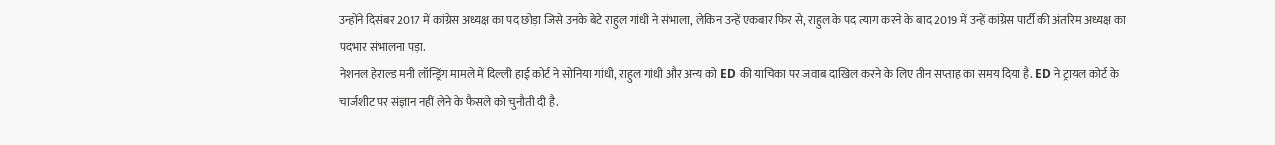उन्होंने दिसंबर 2017 में कांग्रेस अध्यक्ष का पद छोड़ा जिसे उनके बेटे राहुल गांधी ने संभाला, लेकिन उन्हें एकबार फिर से, राहुल के पद त्याग करने के बाद 2019 में उन्हें कांग्रेस पार्टी की अंतरिम अध्यक्ष का पदभार संभालना पड़ा.
नेशनल हेराल्ड मनी लॉन्ड्रिंग मामले में दिल्ली हाई कोर्ट ने सोनिया गांधी, राहुल गांधी और अन्य को ED की याचिका पर जवाब दाखिल करने के लिए तीन सप्ताह का समय दिया है. ED ने ट्रायल कोर्ट के चार्जशीट पर संज्ञान नहीं लेने के फैसले को चुनौती दी है.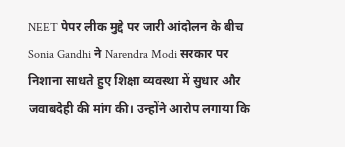NEET पेपर लीक मुद्दे पर जारी आंदोलन के बीच Sonia Gandhi ने Narendra Modi सरकार पर निशाना साधते हुए शिक्षा व्यवस्था में सुधार और जवाबदेही की मांग की। उन्होंने आरोप लगाया कि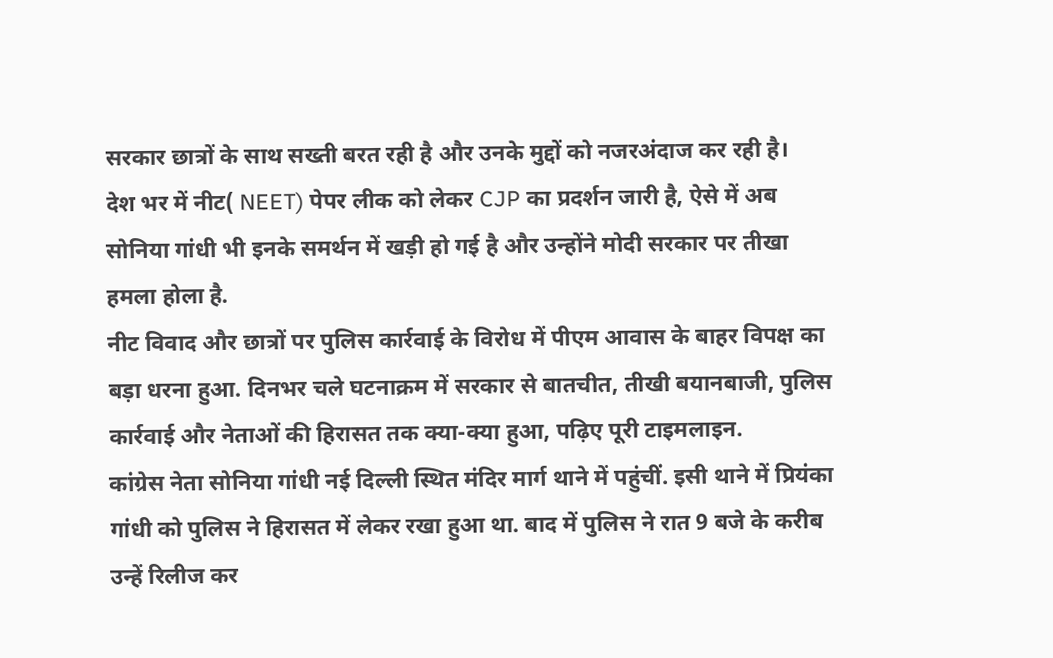सरकार छात्रों के साथ सख्ती बरत रही है और उनके मुद्दों को नजरअंदाज कर रही है।
देश भर में नीट( NEET) पेपर लीक को लेकर CJP का प्रदर्शन जारी है, ऐसे में अब सोनिया गांधी भी इनके समर्थन में खड़ी हो गई है और उन्होंने मोदी सरकार पर तीखा हमला होला है.
नीट विवाद और छात्रों पर पुलिस कार्रवाई के विरोध में पीएम आवास के बाहर विपक्ष का बड़ा धरना हुआ. दिनभर चले घटनाक्रम में सरकार से बातचीत, तीखी बयानबाजी, पुलिस कार्रवाई और नेताओं की हिरासत तक क्या-क्या हुआ, पढ़िए पूरी टाइमलाइन.
कांग्रेस नेता सोनिया गांधी नई दिल्ली स्थित मंदिर मार्ग थाने में पहुंचीं. इसी थाने में प्रियंका गांधी को पुलिस ने हिरासत में लेकर रखा हुआ था. बाद में पुलिस ने रात 9 बजे के करीब उन्हें रिलीज कर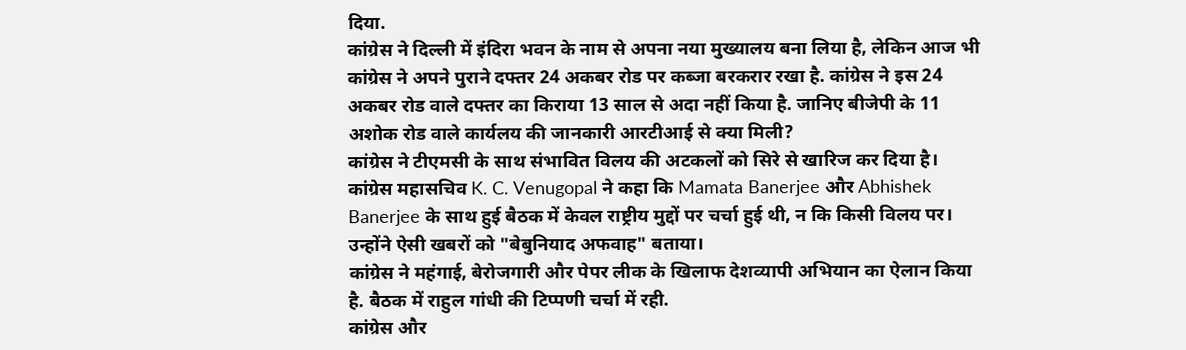दिया.
कांग्रेस ने दिल्ली में इंदिरा भवन के नाम से अपना नया मुख्यालय बना लिया है, लेकिन आज भी कांग्रेस ने अपने पुराने दफ्तर 24 अकबर रोड पर कब्जा बरकरार रखा है. कांग्रेस ने इस 24 अकबर रोड वाले दफ्तर का किराया 13 साल से अदा नहीं किया है. जानिए बीजेपी के 11 अशोक रोड वाले कार्यलय की जानकारी आरटीआई से क्या मिली?
कांग्रेस ने टीएमसी के साथ संभावित विलय की अटकलों को सिरे से खारिज कर दिया है। कांग्रेस महासचिव K. C. Venugopal ने कहा कि Mamata Banerjee और Abhishek Banerjee के साथ हुई बैठक में केवल राष्ट्रीय मुद्दों पर चर्चा हुई थी, न कि किसी विलय पर। उन्होंने ऐसी खबरों को "बेबुनियाद अफवाह" बताया।
कांग्रेस ने महंगाई, बेरोजगारी और पेपर लीक के खिलाफ देशव्यापी अभियान का ऐलान किया है. बैठक में राहुल गांधी की टिप्पणी चर्चा में रही.
कांग्रेस और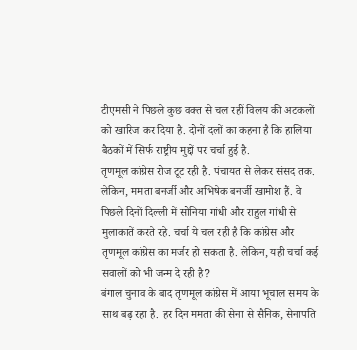टीएमसी ने पिछले कुछ वक्त से चल रहीं विलय की अटकलों को खारिज कर दिया है. दोनों दलों का कहना है कि हालिया बैठकों में सिर्फ राष्ट्रीय मुद्दों पर चर्चा हुई है.
तृणमूल कांग्रेस रोज टूट रही है. पंचायत से लेकर संसद तक. लेकिन, ममता बनर्जी और अभिषेक बनर्जी खामोश हैं. वे पिछले दिनों दिल्ली में सोनिया गांधी और राहुल गांधी से मुलाकातें करते रहे. चर्चा ये चल रही है कि कांग्रेस और तृणमूल कांग्रेस का मर्जर हो सकता है. लेकिन, यही चर्चा कई सवालों को भी जन्म दे रही है?
बंगाल चुनाव के बाद तृणमूल कांग्रेस में आया भूचाल समय के साथ बढ़ रहा है. हर दिन ममता की सेना से सैनिक, सेनापति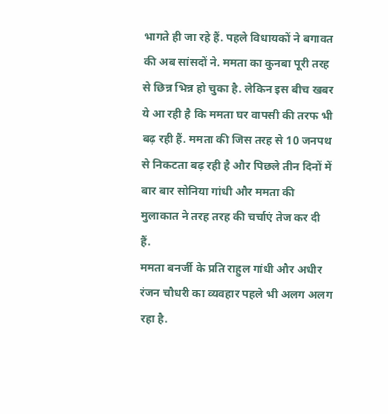भागते ही जा रहे हैं. पहले विधायकों ने बगावत की अब सांसदों ने. ममता का कुनबा पूरी तरह से छिन्न भिन्न हो चुका है. लेकिन इस बीच खबर ये आ रही है कि ममता घर वापसी की तरफ भी बढ़ रही हैं. ममता की जिस तरह से 10 जनपथ से निकटता बढ़ रही है और पिछले तीन दिनों में बार बार सोनिया गांधी और ममता की मुलाकात ने तरह तरह की चर्चाएं तेज कर दी हैं.
ममता बनर्जी के प्रति राहुल गांधी और अधीर रंजन चौधरी का व्यवहार पहले भी अलग अलग रहा है.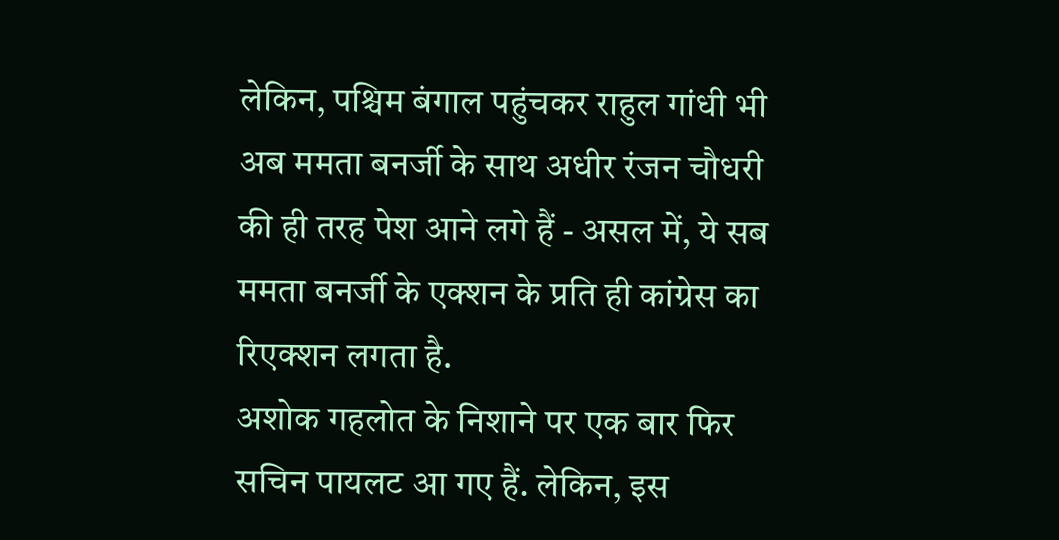लेकिन, पश्चिम बंगाल पहुंचकर राहुल गांधी भी अब ममता बनर्जी के साथ अधीर रंजन चौधरी की ही तरह पेश आने लगे हैं - असल में, ये सब ममता बनर्जी के एक्शन के प्रति ही कांग्रेस का रिएक्शन लगता है.
अशोक गहलोत के निशाने पर एक बार फिर सचिन पायलट आ गए हैं. लेकिन, इस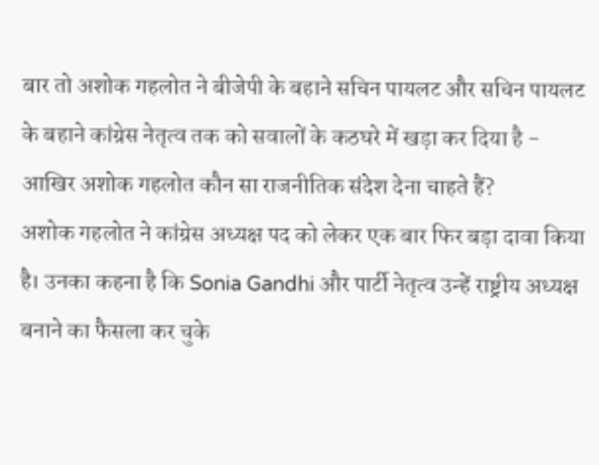बार तो अशोक गहलोत ने बीजेपी के बहाने सचिन पायलट और सचिन पायलट के बहाने कांग्रेस नेतृत्व तक को सवालों के कठघरे में खड़ा कर दिया है - आखिर अशोक गहलोत कौन सा राजनीतिक संदेश देना चाहते हैं?
अशोक गहलोत ने कांग्रेस अध्यक्ष पद को लेकर एक बार फिर बड़ा दावा किया है। उनका कहना है कि Sonia Gandhi और पार्टी नेतृत्व उन्हें राष्ट्रीय अध्यक्ष बनाने का फैसला कर चुके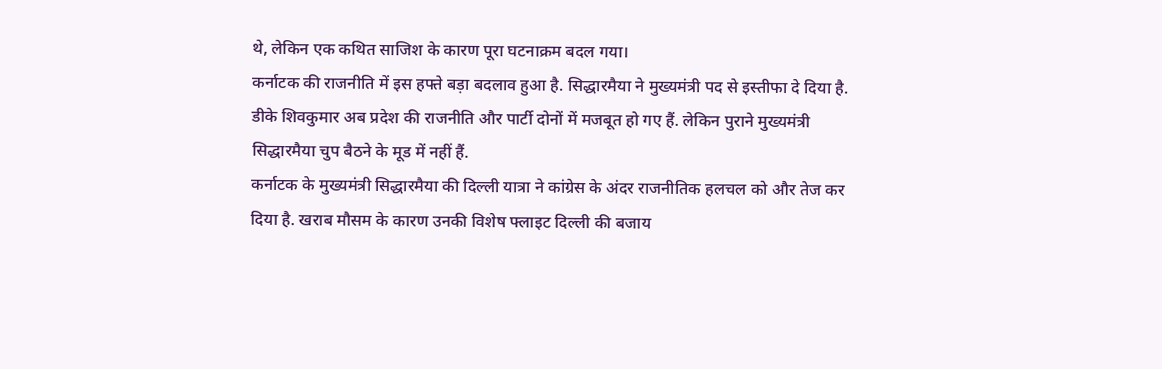थे, लेकिन एक कथित साजिश के कारण पूरा घटनाक्रम बदल गया।
कर्नाटक की राजनीति में इस हफ्ते बड़ा बदलाव हुआ है. सिद्धारमैया ने मुख्यमंत्री पद से इस्तीफा दे दिया है. डीके शिवकुमार अब प्रदेश की राजनीति और पार्टी दोनों में मजबूत हो गए हैं. लेकिन पुराने मुख्यमंत्री सिद्धारमैया चुप बैठने के मूड में नहीं हैं.
कर्नाटक के मुख्यमंत्री सिद्धारमैया की दिल्ली यात्रा ने कांग्रेस के अंदर राजनीतिक हलचल को और तेज कर दिया है. खराब मौसम के कारण उनकी विशेष फ्लाइट दिल्ली की बजाय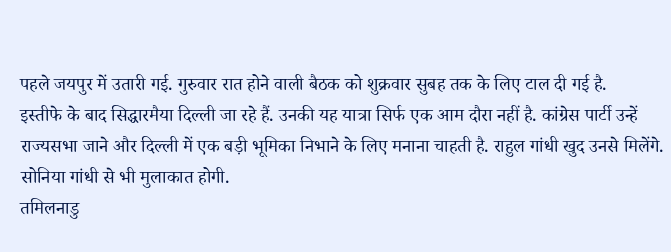पहले जयपुर में उतारी गई. गुरुवार रात होने वाली बैठक को शुक्रवार सुबह तक के लिए टाल दी गई है.
इस्तीफे के बाद सिद्धारमैया दिल्ली जा रहे हैं. उनकी यह यात्रा सिर्फ एक आम दौरा नहीं है. कांग्रेस पार्टी उन्हें राज्यसभा जाने और दिल्ली में एक बड़ी भूमिका निभाने के लिए मनाना चाहती है. राहुल गांधी खुद उनसे मिलेंगे. सोनिया गांधी से भी मुलाकात होगी.
तमिलनाडु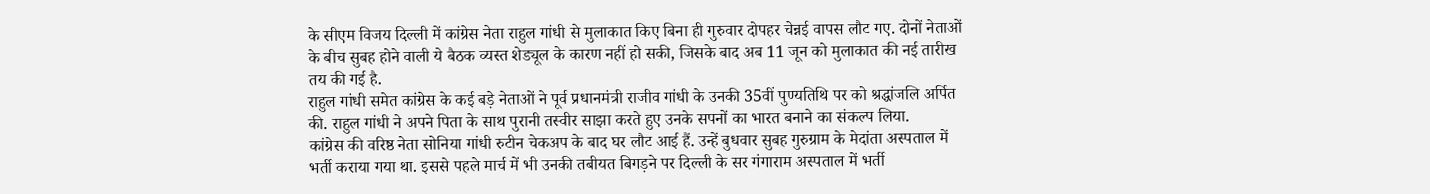के सीएम विजय दिल्ली में कांग्रेस नेता राहुल गांधी से मुलाकात किए बिना ही गुरुवार दोपहर चेन्नई वापस लौट गए. दोनों नेताओं के बीच सुबह होने वाली ये बैठक व्यस्त शेड्यूल के कारण नहीं हो सकी, जिसके बाद अब 11 जून को मुलाकात की नई तारीख तय की गई है.
राहुल गांधी समेत कांग्रेस के कई बड़े नेताओं ने पूर्व प्रधानमंत्री राजीव गांधी के उनकी 35वीं पुण्यतिथि पर को श्रद्धांजलि अर्पित की. राहुल गांधी ने अपने पिता के साथ पुरानी तस्वीर साझा करते हुए उनके सपनों का भारत बनाने का संकल्प लिया.
कांग्रेस की वरिष्ठ नेता सोनिया गांधी रुटीन चेकअप के बाद घर लौट आई हैं. उन्हें बुधवार सुबह गुरुग्राम के मेदांता अस्पताल में भर्ती कराया गया था. इससे पहले मार्च में भी उनकी तबीयत बिगड़ने पर दिल्ली के सर गंगाराम अस्पताल में भर्ती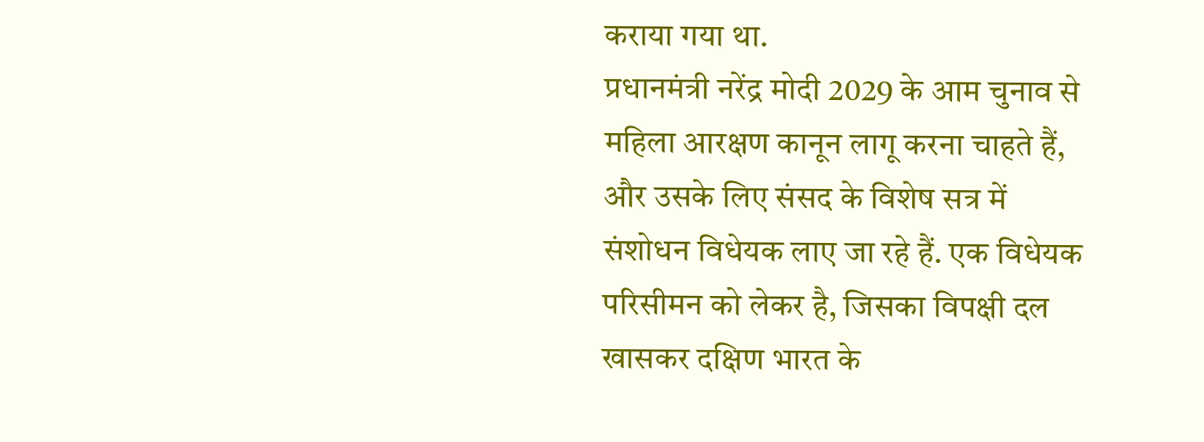कराया गया था.
प्रधानमंत्री नरेंद्र मोदी 2029 के आम चुनाव से महिला आरक्षण कानून लागू करना चाहते हैं, और उसके लिए संसद के विशेष सत्र में संशोधन विधेयक लाए जा रहे हैं. एक विधेयक परिसीमन को लेकर है, जिसका विपक्षी दल खासकर दक्षिण भारत के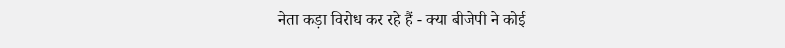नेता कड़ा विरोध कर रहे हैं - क्या बीजेपी ने कोई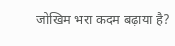जोखिम भरा कदम बढ़ाया है?